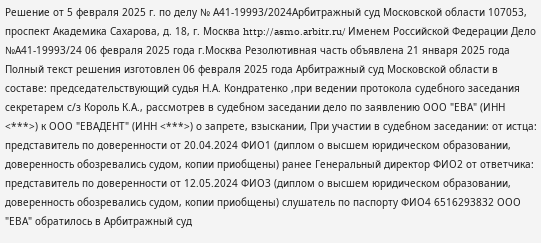Решение от 5 февраля 2025 г. по делу № А41-19993/2024Арбитражный суд Московской области 107053, проспект Академика Сахарова, д. 18, г. Москва http://asmo.arbitr.ru/ Именем Российской Федерации Дело №А41-19993/24 06 февраля 2025 года г.Москва Резолютивная часть объявлена 21 января 2025 года Полный текст решения изготовлен 06 февраля 2025 года Арбитражный суд Московской области в составе: председательствующий судья Н.А. Кондратенко ,при ведении протокола судебного заседания секретарем с/з Король К.А., рассмотрев в судебном заседании дело по заявлению ООО "ЕВА" (ИНН <***>) к ООО "ЕВАДЕНТ" (ИНН <***>) о запрете, взыскании, При участии в судебном заседании: от истца: представитель по доверенности от 20.04.2024 ФИО1 (диплом о высшем юридическом образовании, доверенность обозревались судом, копии приобщены) ранее Генеральный директор ФИО2 от ответчика: представитель по доверенности от 12.05.2024 ФИО3 (диплом о высшем юридическом образовании, доверенность обозревались судом, копии приобщены) слушатель по паспорту ФИО4 6516293832 ООО "ЕВА" обратилось в Арбитражный суд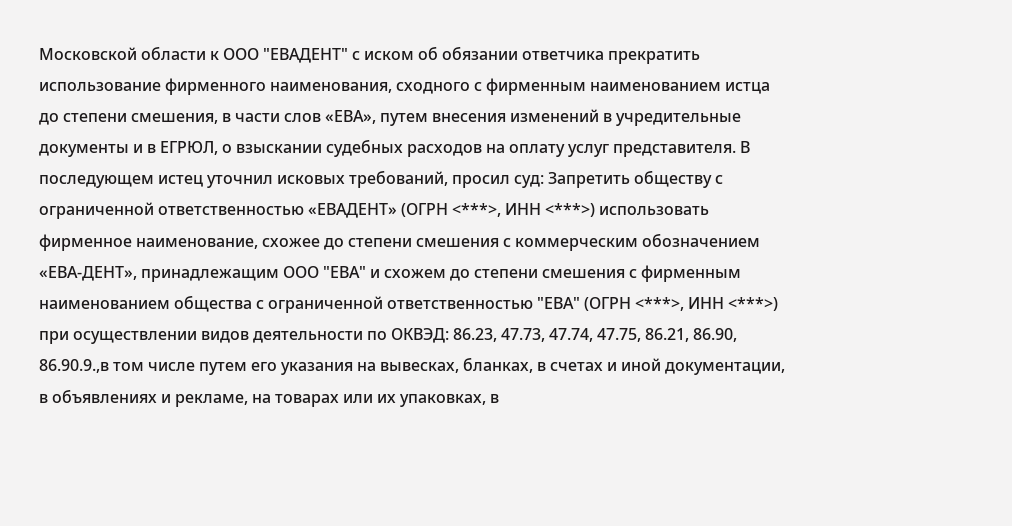Московской области к ООО "ЕВАДЕНТ" с иском об обязании ответчика прекратить использование фирменного наименования, сходного с фирменным наименованием истца до степени смешения, в части слов «ЕВА», путем внесения изменений в учредительные документы и в ЕГРЮЛ, о взыскании судебных расходов на оплату услуг представителя. В последующем истец уточнил исковых требований, просил суд: Запретить обществу с ограниченной ответственностью «ЕВАДЕНТ» (ОГРН <***>, ИНН <***>) использовать фирменное наименование, схожее до степени смешения с коммерческим обозначением «ЕВА-ДЕНТ», принадлежащим ООО "ЕВА" и схожем до степени смешения с фирменным наименованием общества с ограниченной ответственностью "ЕВА" (ОГРН <***>, ИНН <***>) при осуществлении видов деятельности по ОКВЭД: 86.23, 47.73, 47.74, 47.75, 86.21, 86.90, 86.90.9.,в том числе путем его указания на вывесках, бланках, в счетах и иной документации, в объявлениях и рекламе, на товарах или их упаковках, в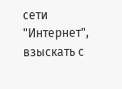сети "Интернет", взыскать с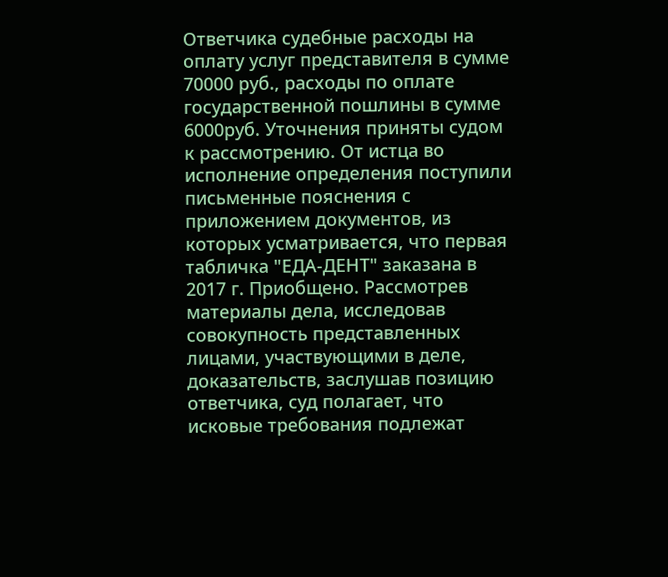Ответчика судебные расходы на оплату услуг представителя в сумме 70000 руб., расходы по оплате государственной пошлины в сумме 6000руб. Уточнения приняты судом к рассмотрению. От истца во исполнение определения поступили письменные пояснения с приложением документов, из которых усматривается, что первая табличка "ЕДА-ДЕНТ" заказана в 2017 г. Приобщено. Рассмотрев материалы дела, исследовав совокупность представленных лицами, участвующими в деле, доказательств, заслушав позицию ответчика, суд полагает, что исковые требования подлежат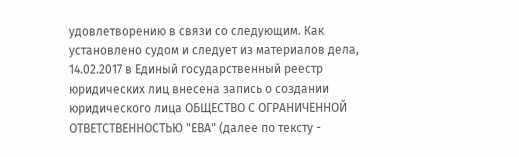удовлетворению в связи со следующим. Как установлено судом и следует из материалов дела, 14.02.2017 в Единый государственный реестр юридических лиц внесена запись о создании юридического лица ОБЩЕСТВО С ОГРАНИЧЕННОЙ ОТВЕТСТВЕННОСТЬЮ "ЕВА" (далее по тексту -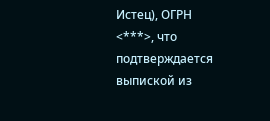Истец), ОГРН <***>, что подтверждается выпиской из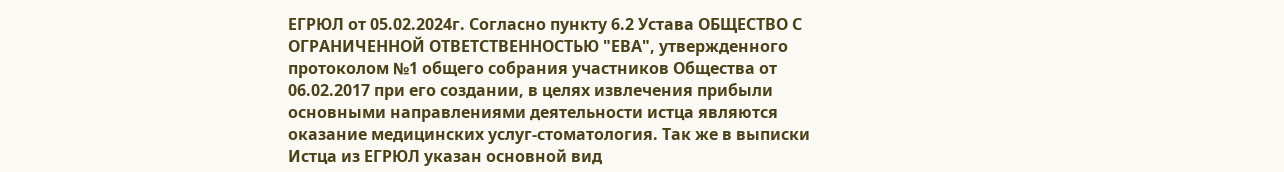ЕГРЮЛ от 05.02.2024г. Согласно пункту 6.2 Устава ОБЩЕСТВО С ОГРАНИЧЕННОЙ ОТВЕТСТВЕННОСТЬЮ "ЕВА", утвержденного протоколом №1 общего собрания участников Общества от 06.02.2017 при его создании, в целях извлечения прибыли основными направлениями деятельности истца являются оказание медицинских услуг-стоматология. Так же в выписки Истца из ЕГРЮЛ указан основной вид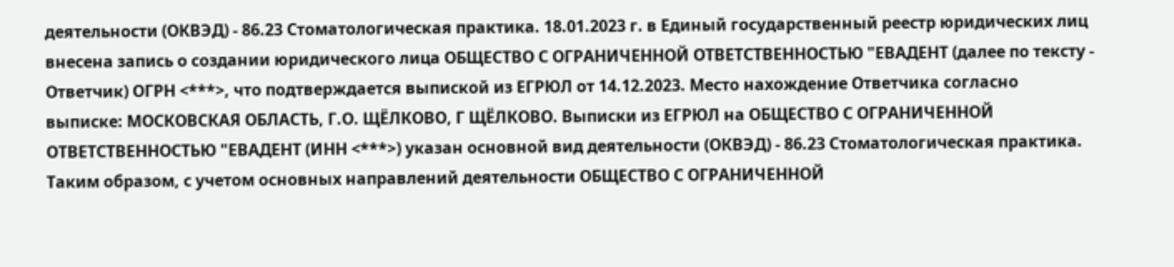деятельности (ОКВЭД) - 86.23 Стоматологическая практика. 18.01.2023 г. в Единый государственный реестр юридических лиц внесена запись о создании юридического лица ОБЩЕСТВО С ОГРАНИЧЕННОЙ ОТВЕТСТВЕННОСТЬЮ "ЕВАДЕНТ (далее по тексту - Ответчик) ОГРН <***>, что подтверждается выпиской из ЕГРЮЛ от 14.12.2023. Место нахождение Ответчика согласно выписке: МОСКОВСКАЯ ОБЛАСТЬ, Г.О. ЩЁЛКОВО, Г ЩЁЛКОВО. Выписки из ЕГРЮЛ на ОБЩЕСТВО С ОГРАНИЧЕННОЙ ОТВЕТСТВЕННОСТЬЮ "ЕВАДЕНТ (ИНН <***>) указан основной вид деятельности (ОКВЭД) - 86.23 Стоматологическая практика. Таким образом, с учетом основных направлений деятельности ОБЩЕСТВО С ОГРАНИЧЕННОЙ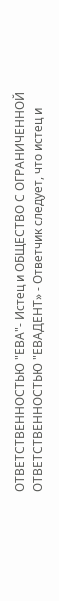ОТВЕТСТВЕННОСТЬЮ "ЕВА"- Истец и ОБЩЕСТВО С ОГРАНИЧЕННОЙ ОТВЕТСТВЕННОСТЬЮ "ЕВАДЕНТ» - Ответчик следует, что истец и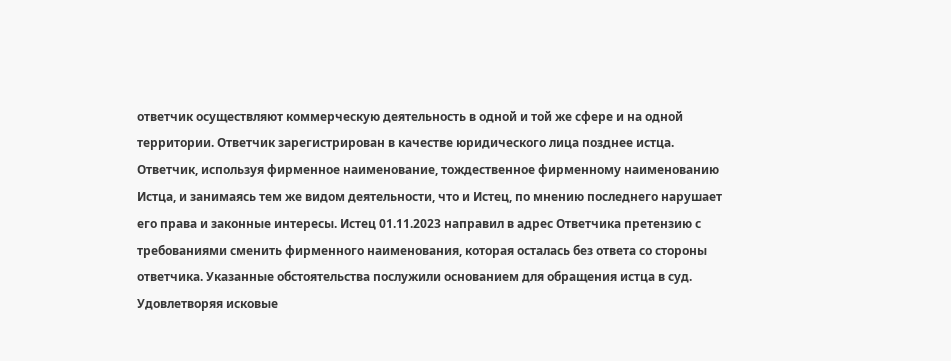ответчик осуществляют коммерческую деятельность в одной и той же сфере и на одной территории. Ответчик зарегистрирован в качестве юридического лица позднее истца. Ответчик, используя фирменное наименование, тождественное фирменному наименованию Истца, и занимаясь тем же видом деятельности, что и Истец, по мнению последнего нарушает его права и законные интересы. Истец 01.11.2023 направил в адрес Ответчика претензию с требованиями сменить фирменного наименования, которая осталась без ответа со стороны ответчика. Указанные обстоятельства послужили основанием для обращения истца в суд. Удовлетворяя исковые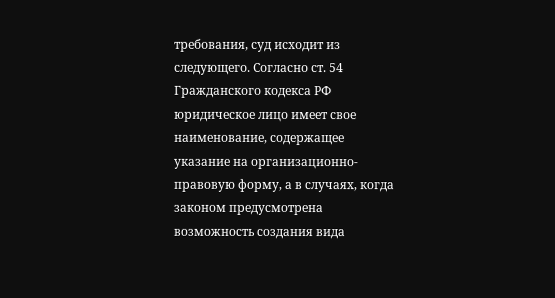требования, суд исходит из следующего. Согласно ст. 54 Гражданского кодекса РФ юридическое лицо имеет свое наименование, содержащее указание на организационно-правовую форму, а в случаях, когда законом предусмотрена возможность создания вида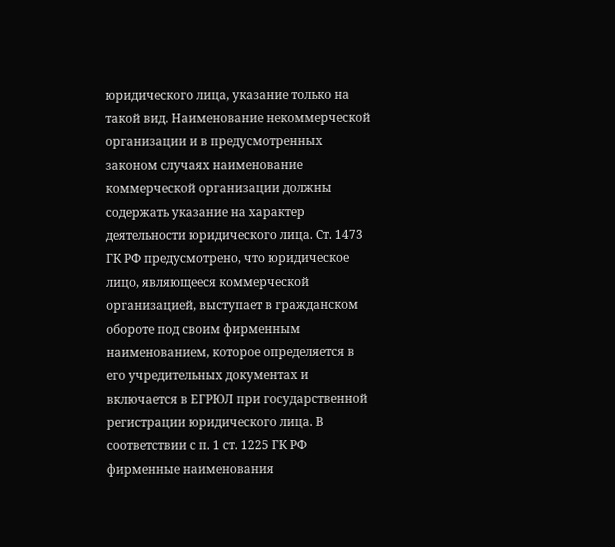юридического лица, указание только на такой вид. Наименование некоммерческой организации и в предусмотренных законом случаях наименование коммерческой организации должны содержать указание на характер деятельности юридического лица. Ст. 1473 ГК РФ предусмотрено, что юридическое лицо, являющееся коммерческой организацией, выступает в гражданском обороте под своим фирменным наименованием, которое определяется в его учредительных документах и включается в ЕГРЮЛ при государственной регистрации юридического лица. В соответствии с п. 1 ст. 1225 ГК РФ фирменные наименования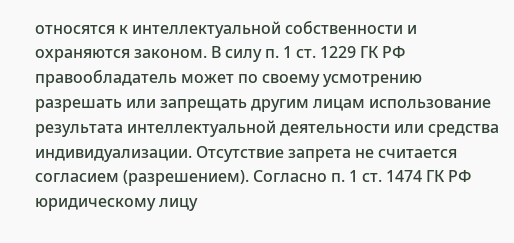относятся к интеллектуальной собственности и охраняются законом. В силу п. 1 ст. 1229 ГК РФ правообладатель может по своему усмотрению разрешать или запрещать другим лицам использование результата интеллектуальной деятельности или средства индивидуализации. Отсутствие запрета не считается согласием (разрешением). Согласно п. 1 ст. 1474 ГК РФ юридическому лицу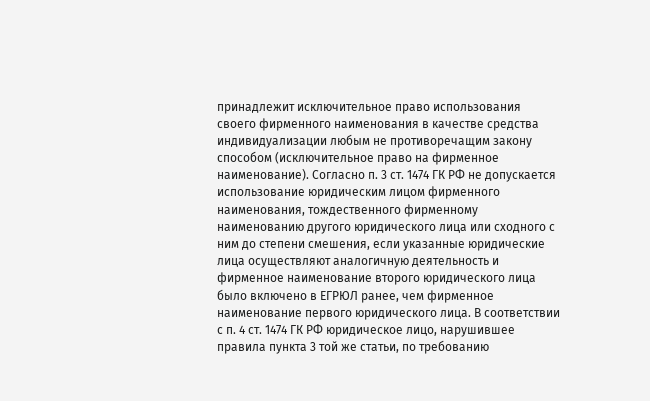принадлежит исключительное право использования своего фирменного наименования в качестве средства индивидуализации любым не противоречащим закону способом (исключительное право на фирменное наименование). Согласно п. 3 ст. 1474 ГК РФ не допускается использование юридическим лицом фирменного наименования, тождественного фирменному наименованию другого юридического лица или сходного с ним до степени смешения, если указанные юридические лица осуществляют аналогичную деятельность и фирменное наименование второго юридического лица было включено в ЕГРЮЛ ранее, чем фирменное наименование первого юридического лица. В соответствии с п. 4 ст. 1474 ГК РФ юридическое лицо, нарушившее правила пункта 3 той же статьи, по требованию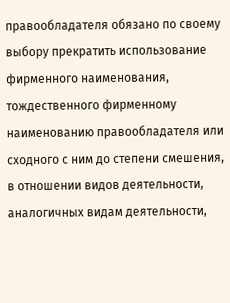правообладателя обязано по своему выбору прекратить использование фирменного наименования, тождественного фирменному наименованию правообладателя или сходного с ним до степени смешения, в отношении видов деятельности, аналогичных видам деятельности,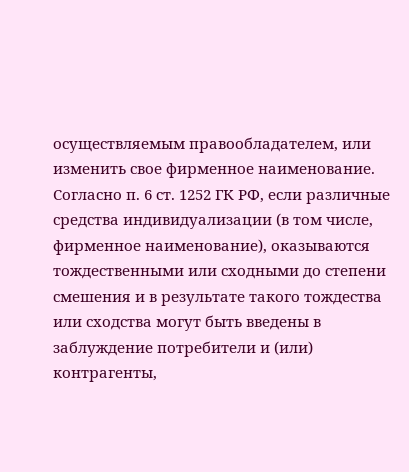осуществляемым правообладателем, или изменить свое фирменное наименование. Согласно п. 6 ст. 1252 ГК РФ, если различные средства индивидуализации (в том числе, фирменное наименование), оказываются тождественными или сходными до степени смешения и в результате такого тождества или сходства могут быть введены в заблуждение потребители и (или) контрагенты,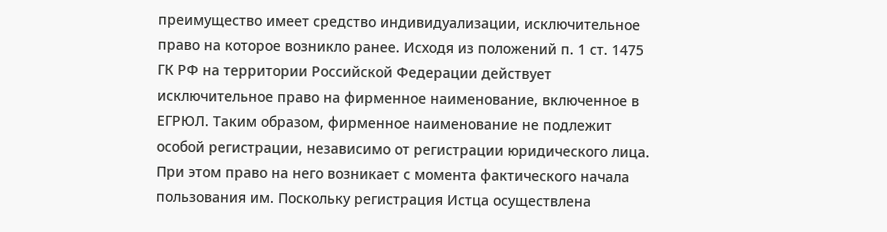преимущество имеет средство индивидуализации, исключительное право на которое возникло ранее. Исходя из положений п. 1 ст. 1475 ГК РФ на территории Российской Федерации действует исключительное право на фирменное наименование, включенное в ЕГРЮЛ. Таким образом, фирменное наименование не подлежит особой регистрации, независимо от регистрации юридического лица. При этом право на него возникает с момента фактического начала пользования им. Поскольку регистрация Истца осуществлена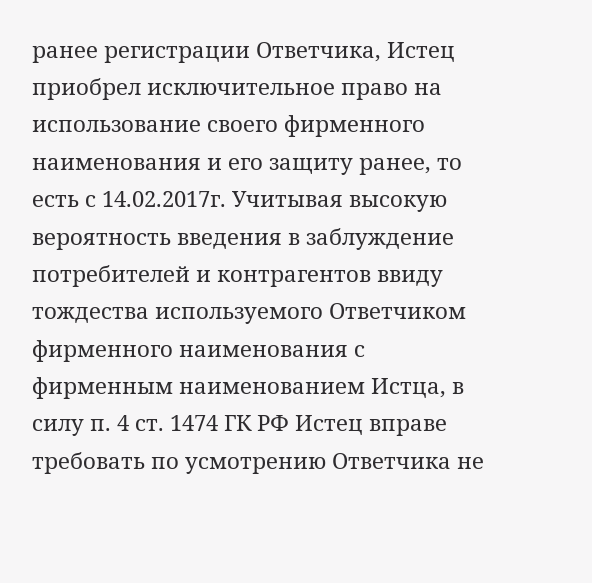ранее регистрации Ответчика, Истец приобрел исключительное право на использование своего фирменного наименования и его защиту ранее, то есть с 14.02.2017г. Учитывая высокую вероятность введения в заблуждение потребителей и контрагентов ввиду тождества используемого Ответчиком фирменного наименования с фирменным наименованием Истца, в силу п. 4 ст. 1474 ГК РФ Истец вправе требовать по усмотрению Ответчика не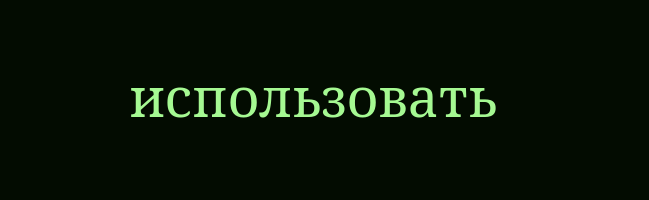использовать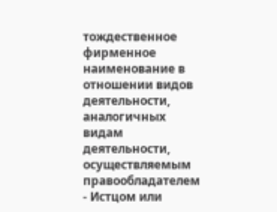тождественное фирменное наименование в отношении видов деятельности, аналогичных видам деятельности, осуществляемым правообладателем - Истцом или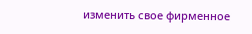изменить свое фирменное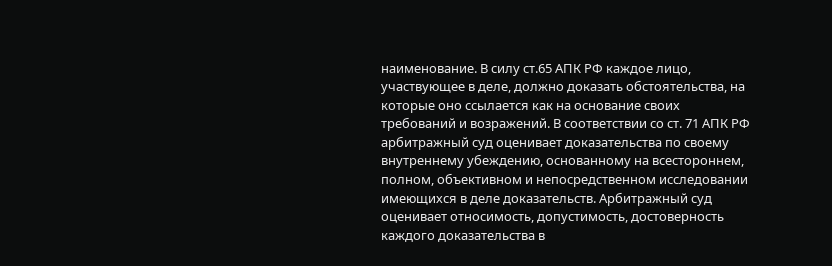наименование. В силу ст.65 АПК РФ каждое лицо, участвующее в деле, должно доказать обстоятельства, на которые оно ссылается как на основание своих требований и возражений. В соответствии со ст. 71 АПК РФ арбитражный суд оценивает доказательства по своему внутреннему убеждению, основанному на всестороннем, полном, объективном и непосредственном исследовании имеющихся в деле доказательств. Арбитражный суд оценивает относимость, допустимость, достоверность каждого доказательства в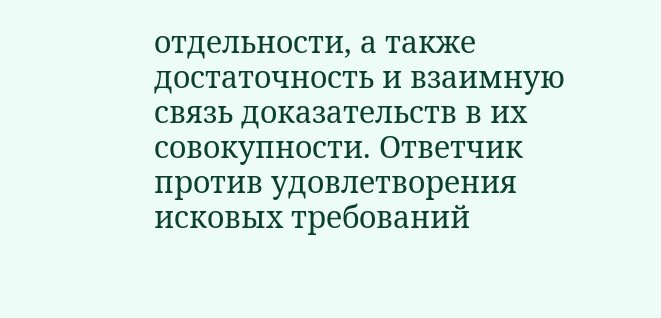отдельности, а также достаточность и взаимную связь доказательств в их совокупности. Ответчик против удовлетворения исковых требований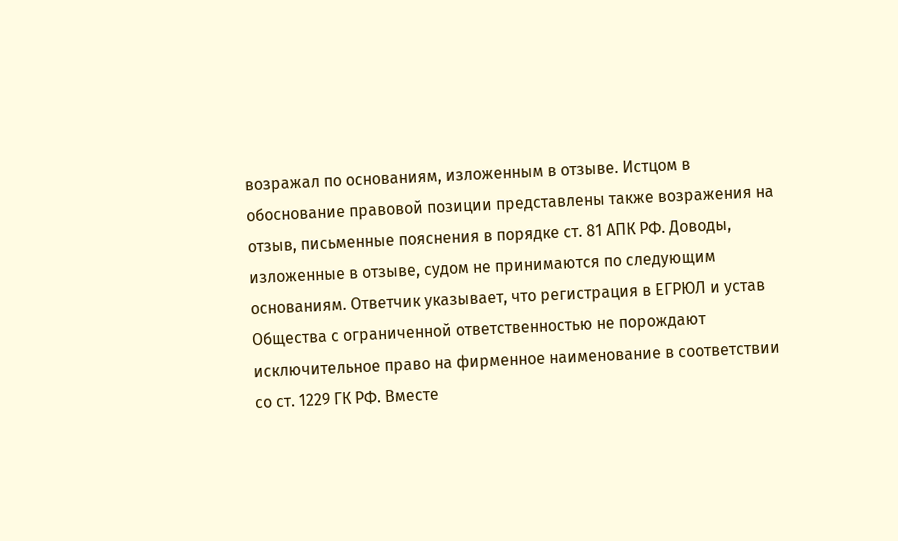возражал по основаниям, изложенным в отзыве. Истцом в обоснование правовой позиции представлены также возражения на отзыв, письменные пояснения в порядке ст. 81 АПК РФ. Доводы, изложенные в отзыве, судом не принимаются по следующим основаниям. Ответчик указывает, что регистрация в ЕГРЮЛ и устав Общества с ограниченной ответственностью не порождают исключительное право на фирменное наименование в соответствии со ст. 1229 ГК РФ. Вместе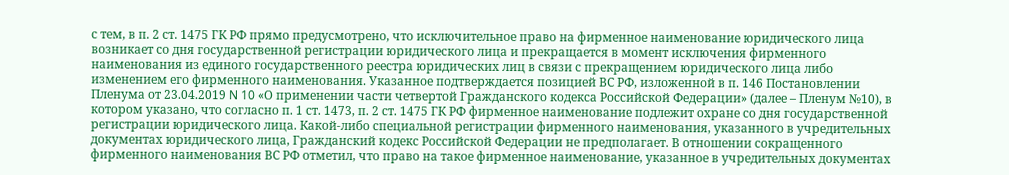с тем, в п. 2 ст. 1475 ГК РФ прямо предусмотрено, что исключительное право на фирменное наименование юридического лица возникает со дня государственной регистрации юридического лица и прекращается в момент исключения фирменного наименования из единого государственного реестра юридических лиц в связи с прекращением юридического лица либо изменением его фирменного наименования. Указанное подтверждается позицией ВС РФ, изложенной в п. 146 Постановлении Пленума от 23.04.2019 N 10 «О применении части четвертой Гражданского кодекса Российской Федерации» (далее – Пленум №10), в котором указано, что согласно п. 1 ст. 1473, п. 2 ст. 1475 ГК РФ фирменное наименование подлежит охране со дня государственной регистрации юридического лица. Какой-либо специальной регистрации фирменного наименования, указанного в учредительных документах юридического лица, Гражданский кодекс Российской Федерации не предполагает. В отношении сокращенного фирменного наименования ВС РФ отметил, что право на такое фирменное наименование, указанное в учредительных документах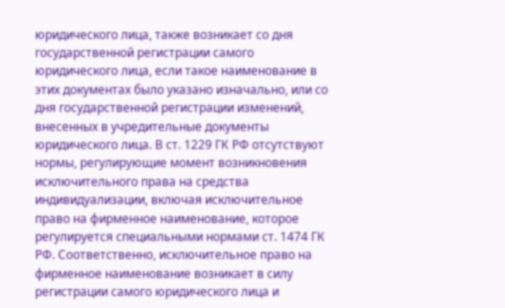юридического лица, также возникает со дня государственной регистрации самого юридического лица, если такое наименование в этих документах было указано изначально, или со дня государственной регистрации изменений, внесенных в учредительные документы юридического лица. В ст. 1229 ГК РФ отсутствуют нормы, регулирующие момент возникновения исключительного права на средства индивидуализации, включая исключительное право на фирменное наименование, которое регулируется специальными нормами ст. 1474 ГК РФ. Соответственно, исключительное право на фирменное наименование возникает в силу регистрации самого юридического лица и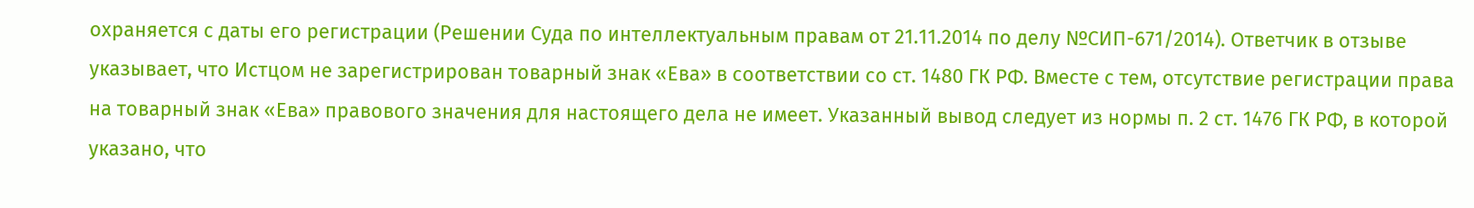охраняется с даты его регистрации (Решении Суда по интеллектуальным правам от 21.11.2014 по делу №СИП-671/2014). Ответчик в отзыве указывает, что Истцом не зарегистрирован товарный знак «Ева» в соответствии со ст. 1480 ГК РФ. Вместе с тем, отсутствие регистрации права на товарный знак «Ева» правового значения для настоящего дела не имеет. Указанный вывод следует из нормы п. 2 ст. 1476 ГК РФ, в которой указано, что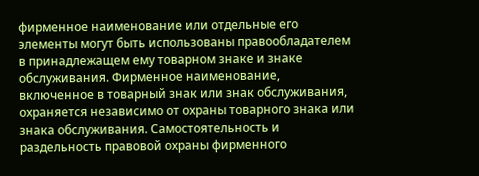фирменное наименование или отдельные его элементы могут быть использованы правообладателем в принадлежащем ему товарном знаке и знаке обслуживания. Фирменное наименование, включенное в товарный знак или знак обслуживания, охраняется независимо от охраны товарного знака или знака обслуживания. Самостоятельность и раздельность правовой охраны фирменного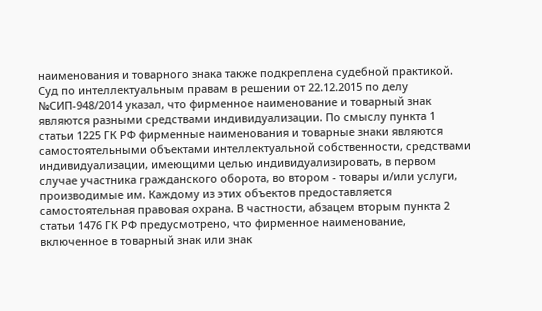наименования и товарного знака также подкреплена судебной практикой. Суд по интеллектуальным правам в решении от 22.12.2015 по делу №СИП-948/2014 указал, что фирменное наименование и товарный знак являются разными средствами индивидуализации. По смыслу пункта 1 статьи 1225 ГК РФ фирменные наименования и товарные знаки являются самостоятельными объектами интеллектуальной собственности, средствами индивидуализации, имеющими целью индивидуализировать, в первом случае участника гражданского оборота, во втором - товары и/или услуги, производимые им. Каждому из этих объектов предоставляется самостоятельная правовая охрана. В частности, абзацем вторым пункта 2 статьи 1476 ГК РФ предусмотрено, что фирменное наименование, включенное в товарный знак или знак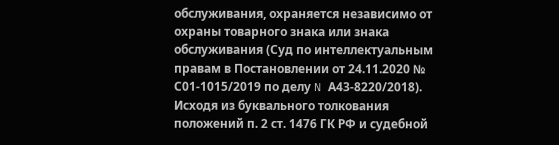обслуживания, охраняется независимо от охраны товарного знака или знака обслуживания (Суд по интеллектуальным правам в Постановлении от 24.11.2020 № С01-1015/2019 по делу N А43-8220/2018). Исходя из буквального толкования положений п. 2 ст. 1476 ГК РФ и судебной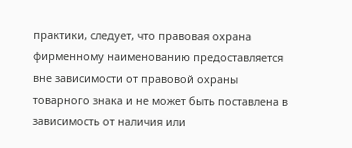практики, следует, что правовая охрана фирменному наименованию предоставляется вне зависимости от правовой охраны товарного знака и не может быть поставлена в зависимость от наличия или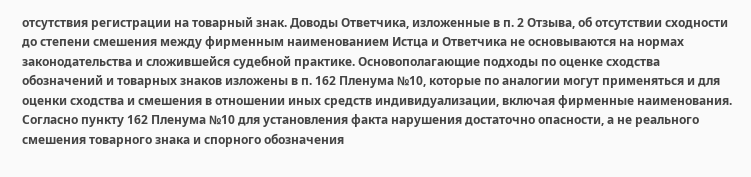отсутствия регистрации на товарный знак. Доводы Ответчика, изложенные в п. 2 Отзыва, об отсутствии сходности до степени смешения между фирменным наименованием Истца и Ответчика не основываются на нормах законодательства и сложившейся судебной практике. Основополагающие подходы по оценке сходства обозначений и товарных знаков изложены в п. 162 Пленума №10, которые по аналогии могут применяться и для оценки сходства и смешения в отношении иных средств индивидуализации, включая фирменные наименования. Согласно пункту 162 Пленума №10 для установления факта нарушения достаточно опасности, а не реального смешения товарного знака и спорного обозначения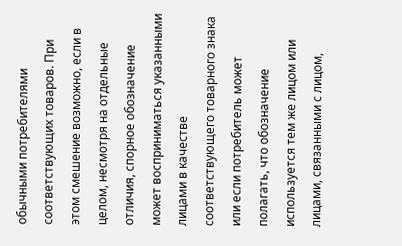обычными потребителями соответствующих товаров. При этом смешение возможно, если в целом, несмотря на отдельные отличия, спорное обозначение может восприниматься указанными лицами в качестве соответствующего товарного знака или если потребитель может полагать, что обозначение используется тем же лицом или лицами, связанными с лицом,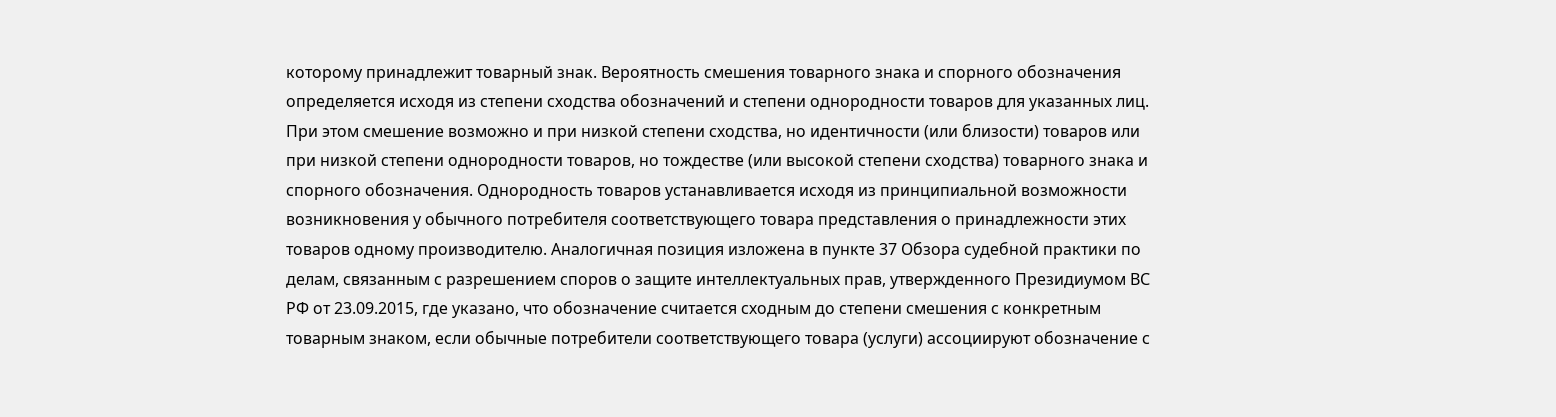которому принадлежит товарный знак. Вероятность смешения товарного знака и спорного обозначения определяется исходя из степени сходства обозначений и степени однородности товаров для указанных лиц. При этом смешение возможно и при низкой степени сходства, но идентичности (или близости) товаров или при низкой степени однородности товаров, но тождестве (или высокой степени сходства) товарного знака и спорного обозначения. Однородность товаров устанавливается исходя из принципиальной возможности возникновения у обычного потребителя соответствующего товара представления о принадлежности этих товаров одному производителю. Аналогичная позиция изложена в пункте 37 Обзора судебной практики по делам, связанным с разрешением споров о защите интеллектуальных прав, утвержденного Президиумом ВС РФ от 23.09.2015, где указано, что обозначение считается сходным до степени смешения с конкретным товарным знаком, если обычные потребители соответствующего товара (услуги) ассоциируют обозначение с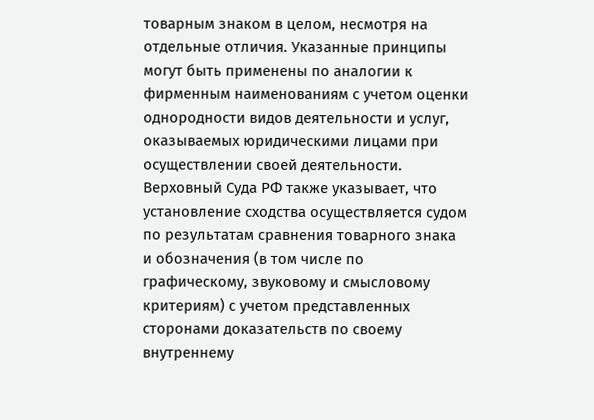товарным знаком в целом, несмотря на отдельные отличия. Указанные принципы могут быть применены по аналогии к фирменным наименованиям с учетом оценки однородности видов деятельности и услуг, оказываемых юридическими лицами при осуществлении своей деятельности. Верховный Суда РФ также указывает, что установление сходства осуществляется судом по результатам сравнения товарного знака и обозначения (в том числе по графическому, звуковому и смысловому критериям) с учетом представленных сторонами доказательств по своему внутреннему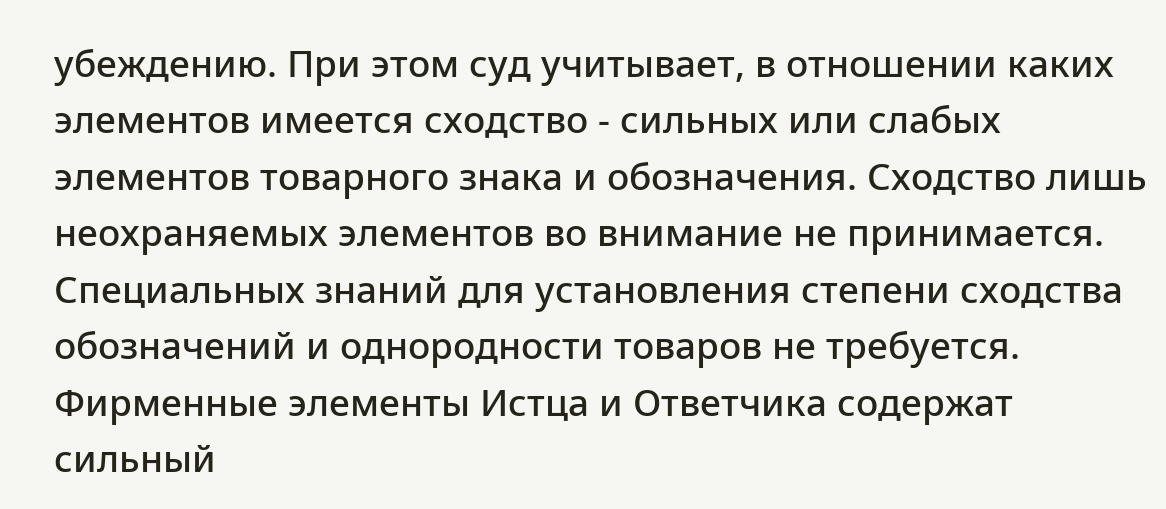убеждению. При этом суд учитывает, в отношении каких элементов имеется сходство - сильных или слабых элементов товарного знака и обозначения. Сходство лишь неохраняемых элементов во внимание не принимается. Специальных знаний для установления степени сходства обозначений и однородности товаров не требуется. Фирменные элементы Истца и Ответчика содержат сильный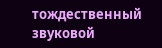тождественный звуковой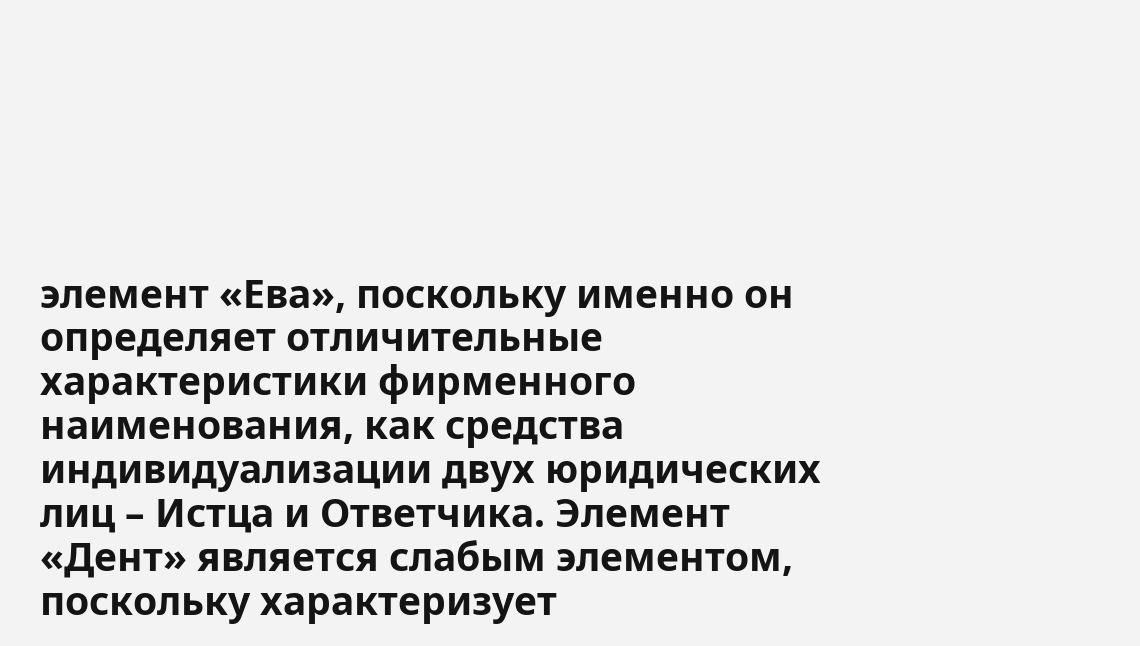элемент «Ева», поскольку именно он определяет отличительные характеристики фирменного наименования, как средства индивидуализации двух юридических лиц – Истца и Ответчика. Элемент «Дент» является слабым элементом, поскольку характеризует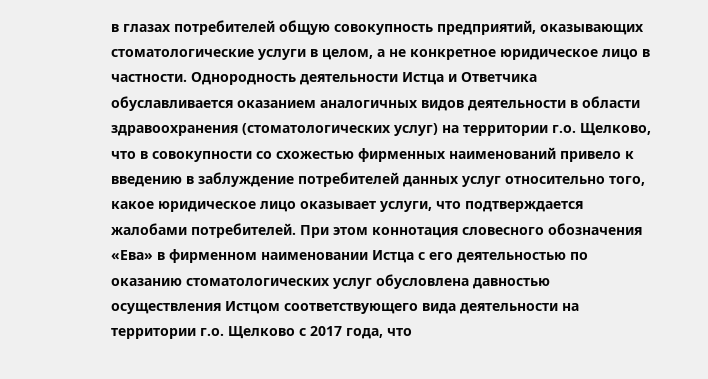в глазах потребителей общую совокупность предприятий, оказывающих стоматологические услуги в целом, а не конкретное юридическое лицо в частности. Однородность деятельности Истца и Ответчика обуславливается оказанием аналогичных видов деятельности в области здравоохранения (стоматологических услуг) на территории г.о. Щелково, что в совокупности со схожестью фирменных наименований привело к введению в заблуждение потребителей данных услуг относительно того, какое юридическое лицо оказывает услуги, что подтверждается жалобами потребителей. При этом коннотация словесного обозначения «Ева» в фирменном наименовании Истца с его деятельностью по оказанию стоматологических услуг обусловлена давностью осуществления Истцом соответствующего вида деятельности на территории г.о. Щелково с 2017 года, что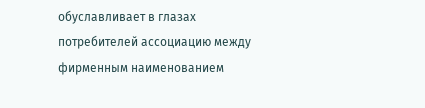обуславливает в глазах потребителей ассоциацию между фирменным наименованием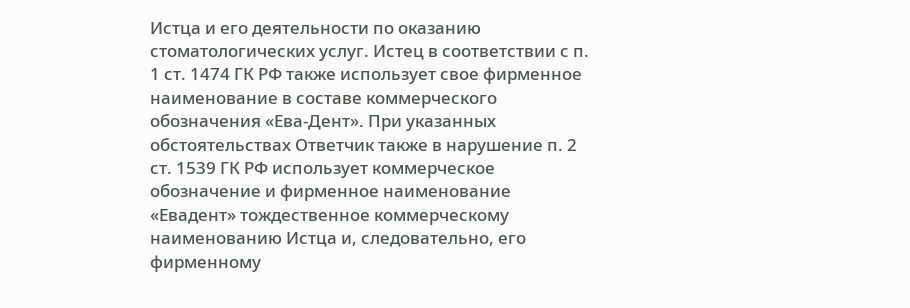Истца и его деятельности по оказанию стоматологических услуг. Истец в соответствии с п. 1 ст. 1474 ГК РФ также использует свое фирменное наименование в составе коммерческого обозначения «Ева-Дент». При указанных обстоятельствах Ответчик также в нарушение п. 2 ст. 1539 ГК РФ использует коммерческое обозначение и фирменное наименование «Евадент» тождественное коммерческому наименованию Истца и, следовательно, его фирменному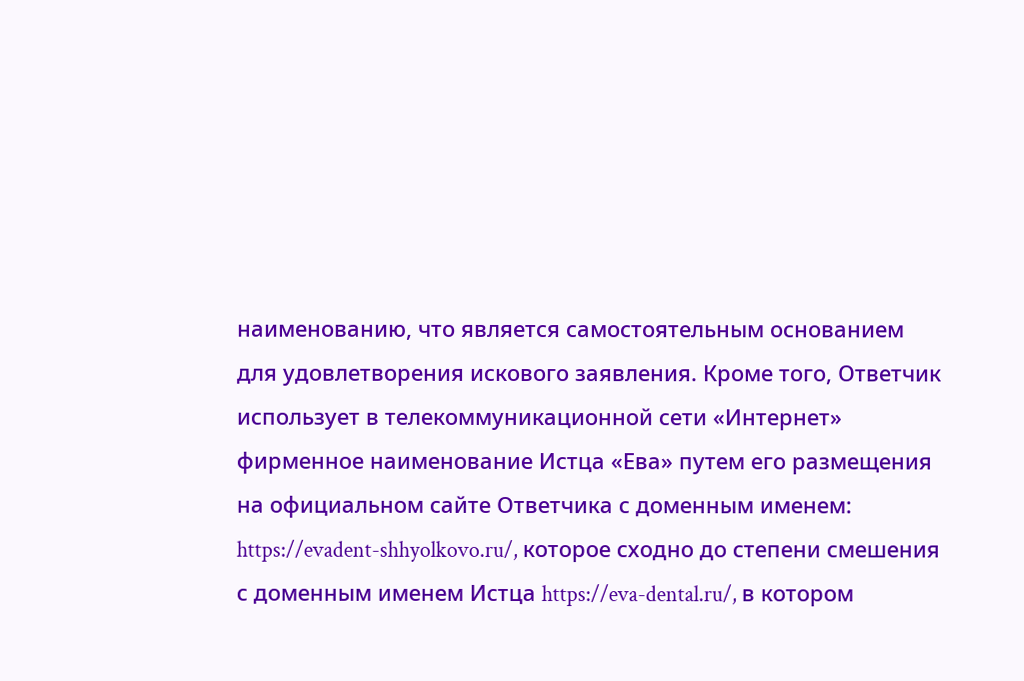наименованию, что является самостоятельным основанием для удовлетворения искового заявления. Кроме того, Ответчик использует в телекоммуникационной сети «Интернет» фирменное наименование Истца «Ева» путем его размещения на официальном сайте Ответчика с доменным именем: https://evadent-shhyolkovo.ru/, которое сходно до степени смешения с доменным именем Истца https://eva-dental.ru/, в котором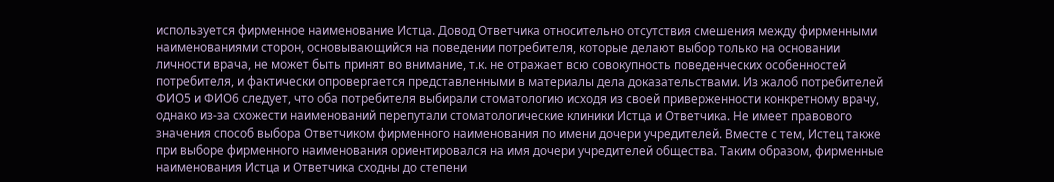используется фирменное наименование Истца. Довод Ответчика относительно отсутствия смешения между фирменными наименованиями сторон, основывающийся на поведении потребителя, которые делают выбор только на основании личности врача, не может быть принят во внимание, т.к. не отражает всю совокупность поведенческих особенностей потребителя, и фактически опровергается представленными в материалы дела доказательствами. Из жалоб потребителей ФИО5 и ФИО6 следует, что оба потребителя выбирали стоматологию исходя из своей приверженности конкретному врачу, однако из-за схожести наименований перепутали стоматологические клиники Истца и Ответчика. Не имеет правового значения способ выбора Ответчиком фирменного наименования по имени дочери учредителей. Вместе с тем, Истец также при выборе фирменного наименования ориентировался на имя дочери учредителей общества. Таким образом, фирменные наименования Истца и Ответчика сходны до степени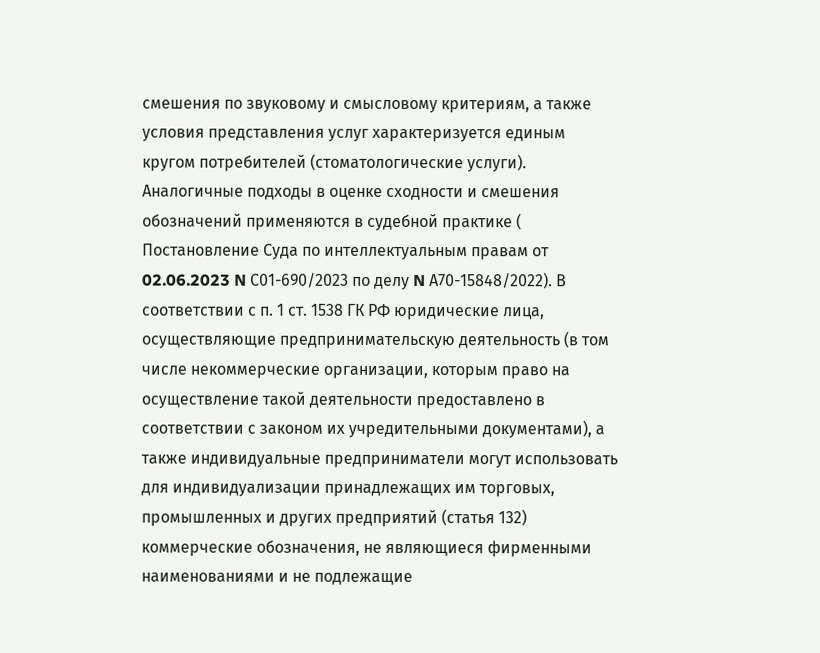смешения по звуковому и смысловому критериям, а также условия представления услуг характеризуется единым кругом потребителей (стоматологические услуги). Аналогичные подходы в оценке сходности и смешения обозначений применяются в судебной практике ( Постановление Суда по интеллектуальным правам от 02.06.2023 N С01-690/2023 по делу N А70-15848/2022). В соответствии с п. 1 ст. 1538 ГК РФ юридические лица, осуществляющие предпринимательскую деятельность (в том числе некоммерческие организации, которым право на осуществление такой деятельности предоставлено в соответствии с законом их учредительными документами), а также индивидуальные предприниматели могут использовать для индивидуализации принадлежащих им торговых, промышленных и других предприятий (статья 132) коммерческие обозначения, не являющиеся фирменными наименованиями и не подлежащие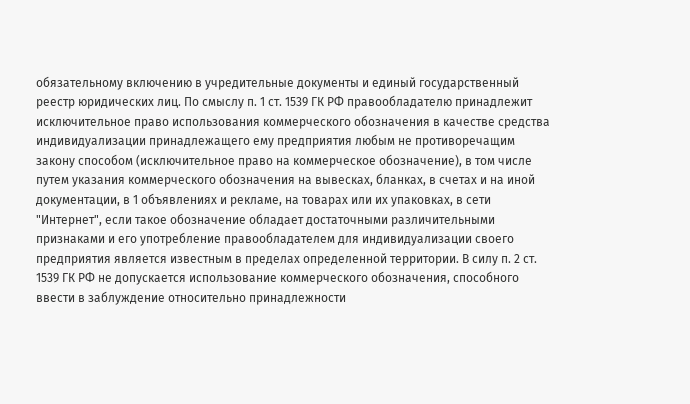обязательному включению в учредительные документы и единый государственный реестр юридических лиц. По смыслу п. 1 ст. 1539 ГК РФ правообладателю принадлежит исключительное право использования коммерческого обозначения в качестве средства индивидуализации принадлежащего ему предприятия любым не противоречащим закону способом (исключительное право на коммерческое обозначение), в том числе путем указания коммерческого обозначения на вывесках, бланках, в счетах и на иной документации, в 1 объявлениях и рекламе, на товарах или их упаковках, в сети "Интернет", если такое обозначение обладает достаточными различительными признаками и его употребление правообладателем для индивидуализации своего предприятия является известным в пределах определенной территории. В силу п. 2 ст. 1539 ГК РФ не допускается использование коммерческого обозначения, способного ввести в заблуждение относительно принадлежности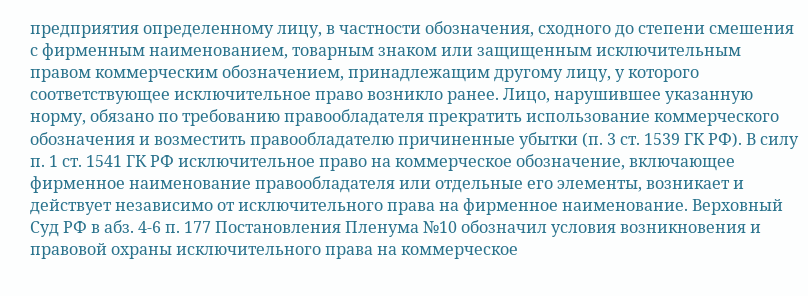предприятия определенному лицу, в частности обозначения, сходного до степени смешения с фирменным наименованием, товарным знаком или защищенным исключительным правом коммерческим обозначением, принадлежащим другому лицу, у которого соответствующее исключительное право возникло ранее. Лицо, нарушившее указанную норму, обязано по требованию правообладателя прекратить использование коммерческого обозначения и возместить правообладателю причиненные убытки (п. 3 ст. 1539 ГК РФ). В силу п. 1 ст. 1541 ГК РФ исключительное право на коммерческое обозначение, включающее фирменное наименование правообладателя или отдельные его элементы, возникает и действует независимо от исключительного права на фирменное наименование. Верховный Суд РФ в абз. 4-6 п. 177 Постановления Пленума №10 обозначил условия возникновения и правовой охраны исключительного права на коммерческое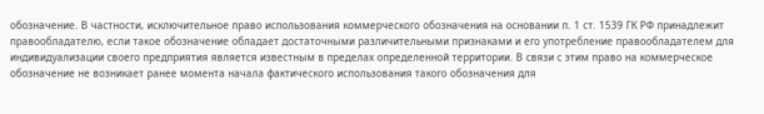обозначение. В частности, исключительное право использования коммерческого обозначения на основании п. 1 ст. 1539 ГК РФ принадлежит правообладателю, если такое обозначение обладает достаточными различительными признаками и его употребление правообладателем для индивидуализации своего предприятия является известным в пределах определенной территории. В связи с этим право на коммерческое обозначение не возникает ранее момента начала фактического использования такого обозначения для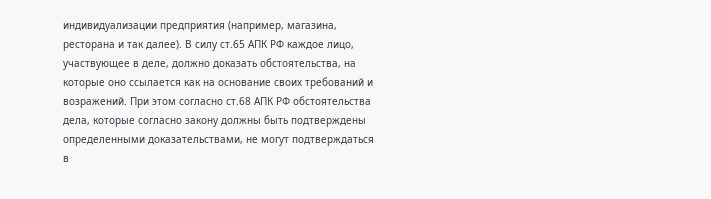индивидуализации предприятия (например, магазина, ресторана и так далее). В силу ст.65 АПК РФ каждое лицо, участвующее в деле, должно доказать обстоятельства, на которые оно ссылается как на основание своих требований и возражений. При этом согласно ст.68 АПК РФ обстоятельства дела, которые согласно закону должны быть подтверждены определенными доказательствами, не могут подтверждаться в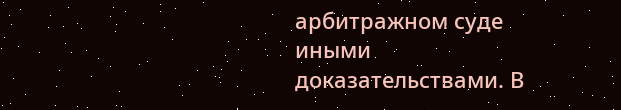арбитражном суде иными доказательствами. В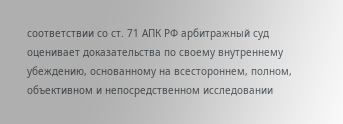соответствии со ст. 71 АПК РФ арбитражный суд оценивает доказательства по своему внутреннему убеждению, основанному на всестороннем, полном, объективном и непосредственном исследовании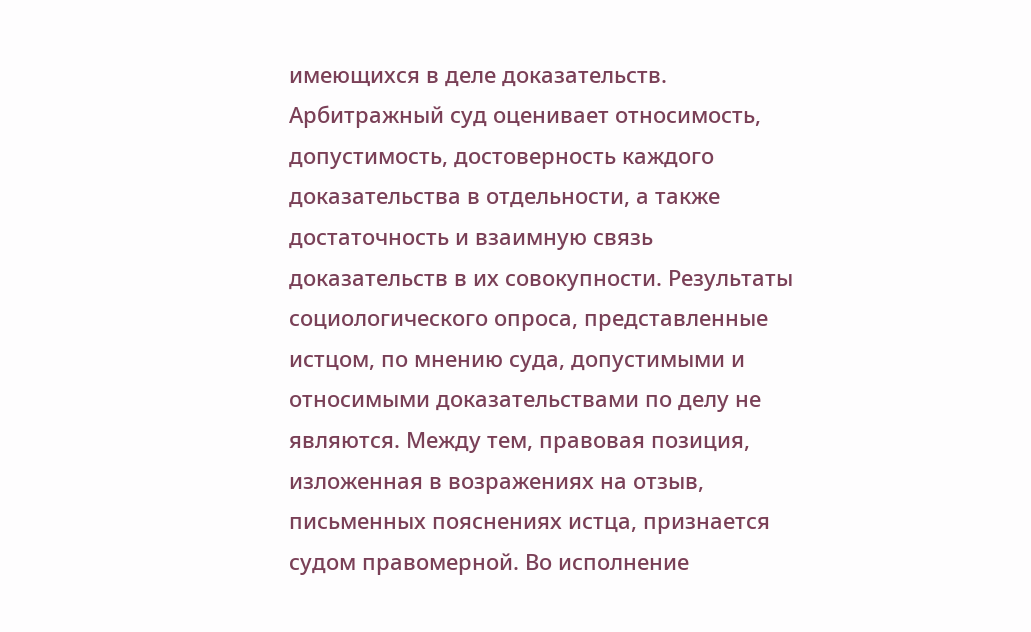имеющихся в деле доказательств. Арбитражный суд оценивает относимость, допустимость, достоверность каждого доказательства в отдельности, а также достаточность и взаимную связь доказательств в их совокупности. Результаты социологического опроса, представленные истцом, по мнению суда, допустимыми и относимыми доказательствами по делу не являются. Между тем, правовая позиция, изложенная в возражениях на отзыв, письменных пояснениях истца, признается судом правомерной. Во исполнение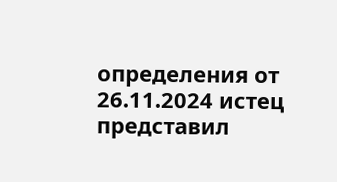определения от 26.11.2024 истец представил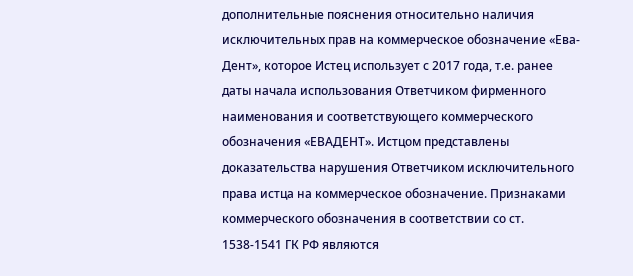дополнительные пояснения относительно наличия исключительных прав на коммерческое обозначение «Ева-Дент», которое Истец использует с 2017 года, т.е. ранее даты начала использования Ответчиком фирменного наименования и соответствующего коммерческого обозначения «ЕВАДЕНТ». Истцом представлены доказательства нарушения Ответчиком исключительного права истца на коммерческое обозначение. Признаками коммерческого обозначения в соответствии со ст. 1538-1541 ГК РФ являются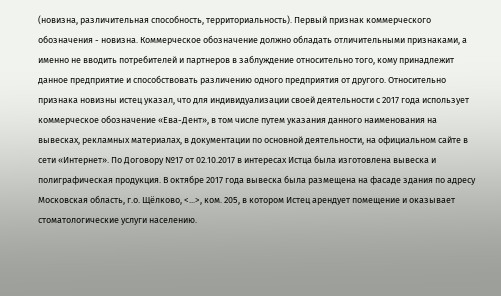(новизна, различительная способность, территориальность). Первый признак коммерческого обозначения - новизна. Коммерческое обозначение должно обладать отличительными признаками, а именно не вводить потребителей и партнеров в заблуждение относительно того, кому принадлежит данное предприятие и способствовать различению одного предприятия от другого. Относительно признака новизны истец указал, что для индивидуализации своей деятельности с 2017 года использует коммерческое обозначение «Ева-Дент», в том числе путем указания данного наименования на вывесках, рекламных материалах, в документации по основной деятельности, на официальном сайте в сети «Интернет». По Договору №17 от 02.10.2017 в интересах Истца была изготовлена вывеска и полиграфическая продукция. В октябре 2017 года вывеска была размещена на фасаде здания по адресу Московская область, г.о. Щёлково, <...>, ком. 205, в котором Истец арендует помещение и оказывает стоматологические услуги населению.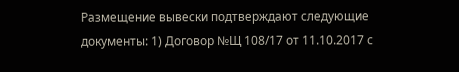Размещение вывески подтверждают следующие документы: 1) Договор №Щ 108/17 от 11.10.2017 с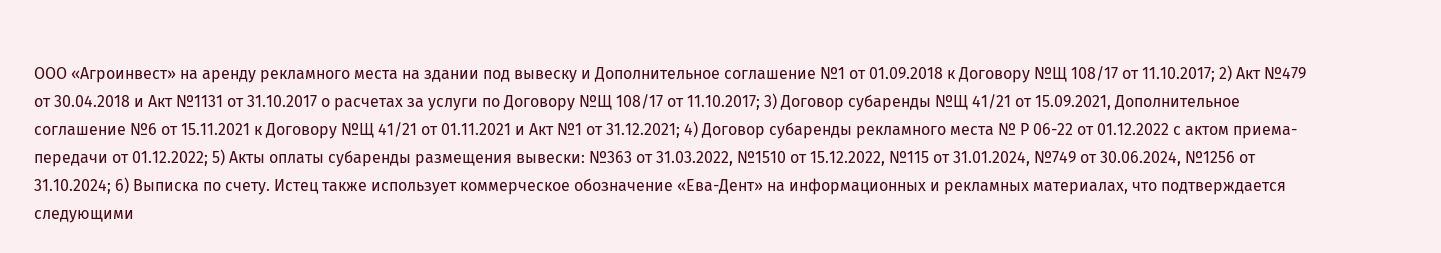ООО «Агроинвест» на аренду рекламного места на здании под вывеску и Дополнительное соглашение №1 от 01.09.2018 к Договору №Щ 108/17 от 11.10.2017; 2) Акт №479 от 30.04.2018 и Акт №1131 от 31.10.2017 о расчетах за услуги по Договору №Щ 108/17 от 11.10.2017; 3) Договор субаренды №Щ 41/21 от 15.09.2021, Дополнительное соглашение №6 от 15.11.2021 к Договору №Щ 41/21 от 01.11.2021 и Акт №1 от 31.12.2021; 4) Договор субаренды рекламного места № Р 06-22 от 01.12.2022 с актом приема-передачи от 01.12.2022; 5) Акты оплаты субаренды размещения вывески: №363 от 31.03.2022, №1510 от 15.12.2022, №115 от 31.01.2024, №749 от 30.06.2024, №1256 от 31.10.2024; 6) Выписка по счету. Истец также использует коммерческое обозначение «Ева-Дент» на информационных и рекламных материалах, что подтверждается следующими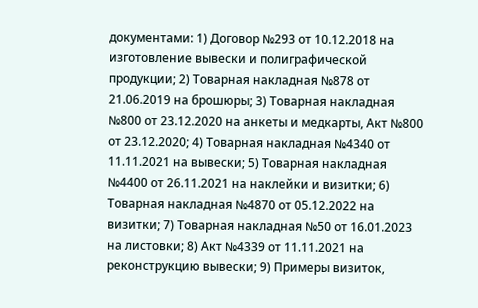документами: 1) Договор №293 от 10.12.2018 на изготовление вывески и полиграфической продукции; 2) Товарная накладная №878 от 21.06.2019 на брошюры; 3) Товарная накладная №800 от 23.12.2020 на анкеты и медкарты, Акт №800 от 23.12.2020; 4) Товарная накладная №4340 от 11.11.2021 на вывески; 5) Товарная накладная №4400 от 26.11.2021 на наклейки и визитки; 6) Товарная накладная №4870 от 05.12.2022 на визитки; 7) Товарная накладная №50 от 16.01.2023 на листовки; 8) Акт №4339 от 11.11.2021 на реконструкцию вывески; 9) Примеры визиток,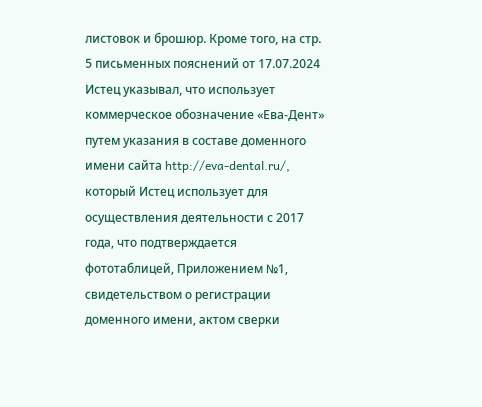листовок и брошюр. Кроме того, на стр. 5 письменных пояснений от 17.07.2024 Истец указывал, что использует коммерческое обозначение «Ева-Дент» путем указания в составе доменного имени сайта http://eva-dental.ru/, который Истец использует для осуществления деятельности с 2017 года, что подтверждается фототаблицей, Приложением №1, свидетельством о регистрации доменного имени, актом сверки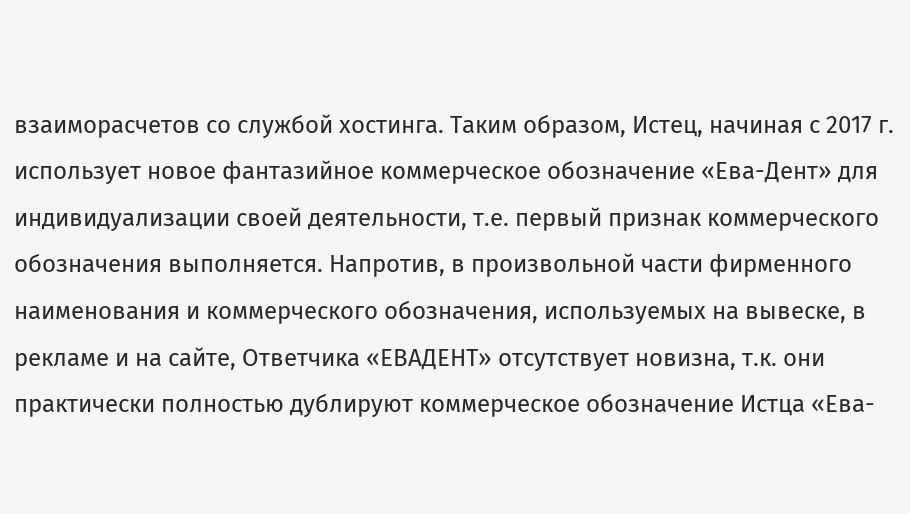взаиморасчетов со службой хостинга. Таким образом, Истец, начиная с 2017 г. использует новое фантазийное коммерческое обозначение «Ева-Дент» для индивидуализации своей деятельности, т.е. первый признак коммерческого обозначения выполняется. Напротив, в произвольной части фирменного наименования и коммерческого обозначения, используемых на вывеске, в рекламе и на сайте, Ответчика «ЕВАДЕНТ» отсутствует новизна, т.к. они практически полностью дублируют коммерческое обозначение Истца «Ева-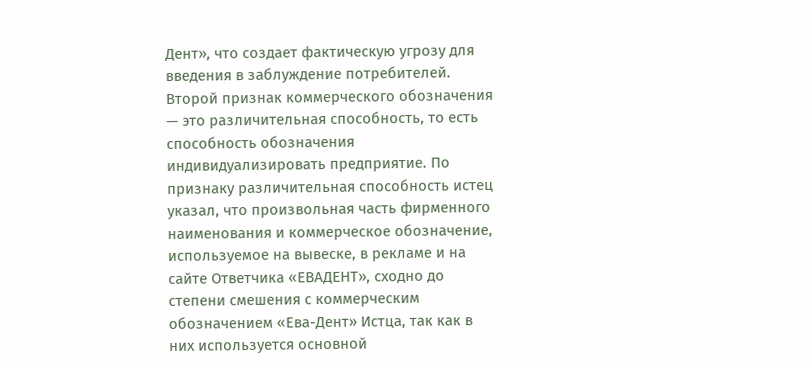Дент», что создает фактическую угрозу для введения в заблуждение потребителей. Второй признак коммерческого обозначения — это различительная способность, то есть способность обозначения индивидуализировать предприятие. По признаку различительная способность истец указал, что произвольная часть фирменного наименования и коммерческое обозначение, используемое на вывеске, в рекламе и на сайте Ответчика «ЕВАДЕНТ», сходно до степени смешения с коммерческим обозначением «Ева-Дент» Истца, так как в них используется основной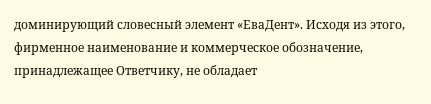доминирующий словесный элемент «ЕваДент». Исходя из этого, фирменное наименование и коммерческое обозначение, принадлежащее Ответчику, не обладает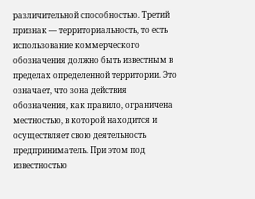различительной способностью. Третий признак — территориальность, то есть использование коммерческого обозначения должно быть известным в пределах определенной территории. Это означает, что зона действия обозначения, как правило, ограничена местностью, в которой находится и осуществляет свою деятельность предприниматель. При этом под известностью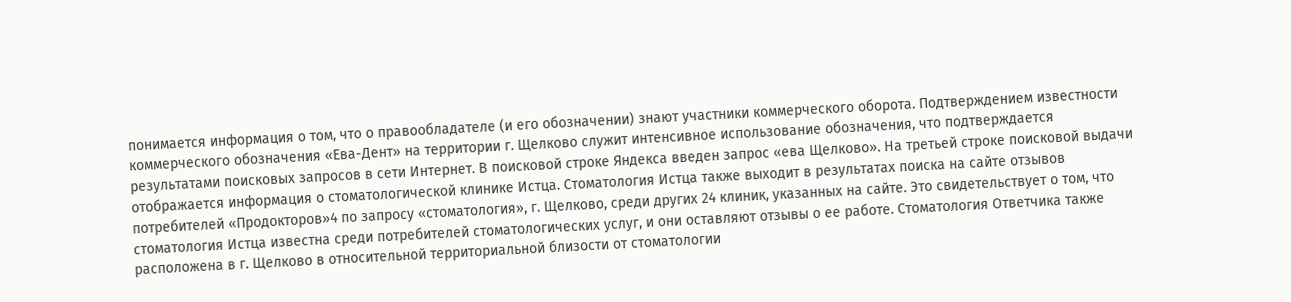понимается информация о том, что о правообладателе (и его обозначении) знают участники коммерческого оборота. Подтверждением известности коммерческого обозначения «Ева-Дент» на территории г. Щелково служит интенсивное использование обозначения, что подтверждается результатами поисковых запросов в сети Интернет. В поисковой строке Яндекса введен запрос «ева Щелково». На третьей строке поисковой выдачи отображается информация о стоматологической клинике Истца. Стоматология Истца также выходит в результатах поиска на сайте отзывов потребителей «Продокторов»4 по запросу «стоматология», г. Щелково, среди других 24 клиник, указанных на сайте. Это свидетельствует о том, что стоматология Истца известна среди потребителей стоматологических услуг, и они оставляют отзывы о ее работе. Стоматология Ответчика также расположена в г. Щелково в относительной территориальной близости от стоматологии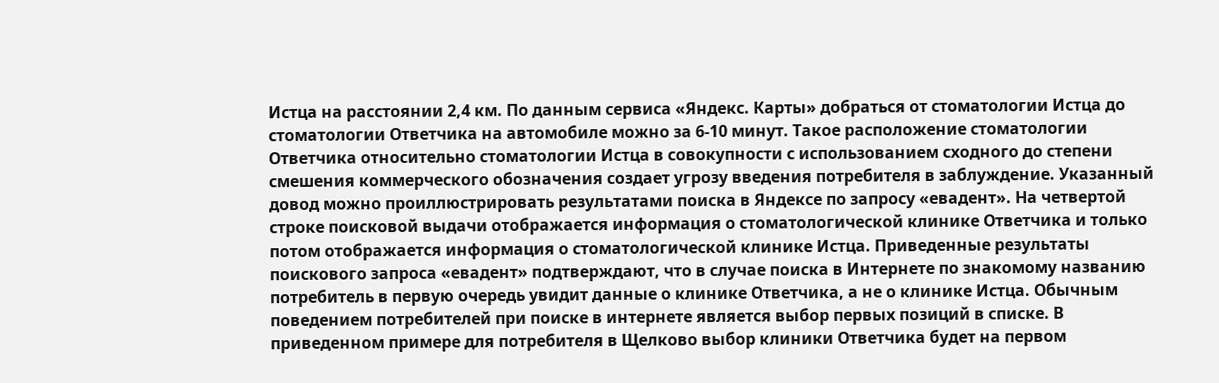Истца на расстоянии 2,4 км. По данным сервиса «Яндекс. Карты» добраться от стоматологии Истца до стоматологии Ответчика на автомобиле можно за 6-10 минут. Такое расположение стоматологии Ответчика относительно стоматологии Истца в совокупности с использованием сходного до степени смешения коммерческого обозначения создает угрозу введения потребителя в заблуждение. Указанный довод можно проиллюстрировать результатами поиска в Яндексе по запросу «евадент». На четвертой строке поисковой выдачи отображается информация о стоматологической клинике Ответчика и только потом отображается информация о стоматологической клинике Истца. Приведенные результаты поискового запроса «евадент» подтверждают, что в случае поиска в Интернете по знакомому названию потребитель в первую очередь увидит данные о клинике Ответчика, а не о клинике Истца. Обычным поведением потребителей при поиске в интернете является выбор первых позиций в списке. В приведенном примере для потребителя в Щелково выбор клиники Ответчика будет на первом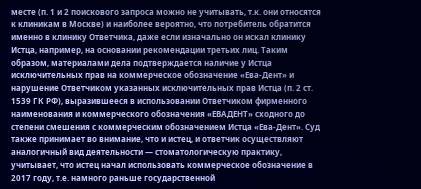месте (п. 1 и 2 поискового запроса можно не учитывать, т.к. они относятся к клиникам в Москве) и наиболее вероятно, что потребитель обратится именно в клинику Ответчика, даже если изначально он искал клинику Истца, например, на основании рекомендации третьих лиц. Таким образом, материалами дела подтверждается наличие у Истца исключительных прав на коммерческое обозначение «Ева-Дент» и нарушение Ответчиком указанных исключительных прав Истца (п. 2 ст. 1539 ГК РФ), выразившееся в использовании Ответчиком фирменного наименования и коммерческого обозначения «ЕВАДЕНТ» сходного до степени смешения с коммерческим обозначением Истца «Ева-Дент». Суд также принимает во внимание, что и истец, и ответчик осуществляют аналогичный вид деятельности — стоматологическую практику, учитывает, что истец начал использовать коммерческое обозначение в 2017 году, т.е. намного раньше государственной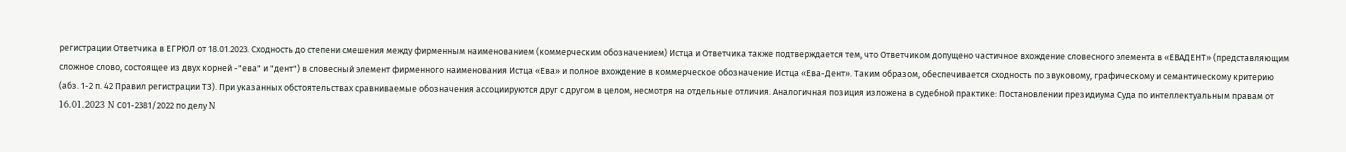регистрации Ответчика в ЕГРЮЛ от 18.01.2023. Сходность до степени смешения между фирменным наименованием (коммерческим обозначением) Истца и Ответчика также подтверждается тем, что Ответчиком допущено частичное вхождение словесного элемента в «ЕВАДЕНТ» (представляющим сложное слово, состоящее из двух корней -"ева" и "дент") в словесный элемент фирменного наименования Истца «Ева» и полное вхождение в коммерческое обозначение Истца «Ева-Дент». Таким образом, обеспечивается сходность по звуковому, графическому и семантическому критерию (абз. 1-2 п. 42 Правил регистрации ТЗ). При указанных обстоятельствах сравниваемые обозначения ассоциируются друг с другом в целом, несмотря на отдельные отличия. Аналогичная позиция изложена в судебной практике: Постановлении президиума Суда по интеллектуальным правам от 16.01.2023 N С01-2381/2022 по делу N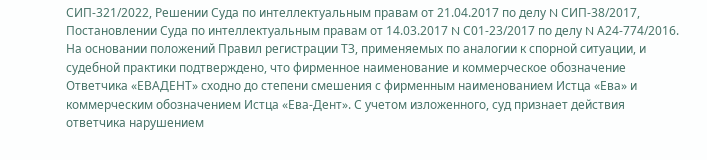СИП-321/2022, Решении Суда по интеллектуальным правам от 21.04.2017 по делу N СИП-38/2017, Постановлении Суда по интеллектуальным правам от 14.03.2017 N С01-23/2017 по делу N А24-774/2016. На основании положений Правил регистрации ТЗ, применяемых по аналогии к спорной ситуации, и судебной практики подтверждено, что фирменное наименование и коммерческое обозначение Ответчика «ЕВАДЕНТ» сходно до степени смешения с фирменным наименованием Истца «Ева» и коммерческим обозначением Истца «Ева-Дент». С учетом изложенного, суд признает действия ответчика нарушением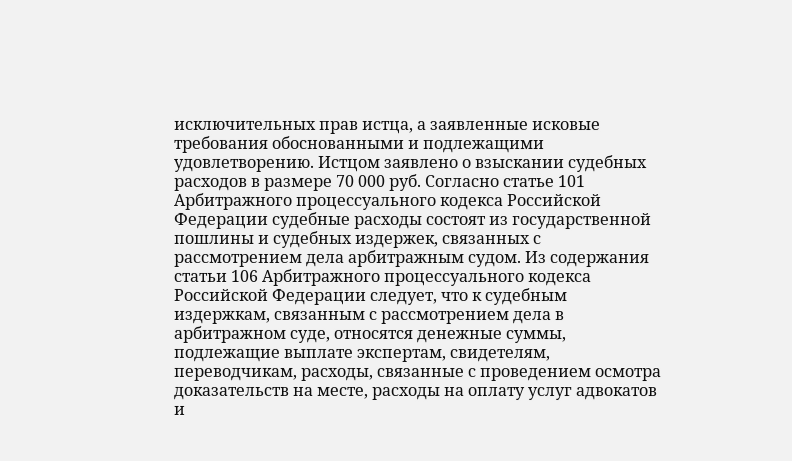исключительных прав истца, а заявленные исковые требования обоснованными и подлежащими удовлетворению. Истцом заявлено о взыскании судебных расходов в размере 70 000 руб. Согласно статье 101 Арбитражного процессуального кодекса Российской Федерации судебные расходы состоят из государственной пошлины и судебных издержек, связанных с рассмотрением дела арбитражным судом. Из содержания статьи 106 Арбитражного процессуального кодекса Российской Федерации следует, что к судебным издержкам, связанным с рассмотрением дела в арбитражном суде, относятся денежные суммы, подлежащие выплате экспертам, свидетелям, переводчикам, расходы, связанные с проведением осмотра доказательств на месте, расходы на оплату услуг адвокатов и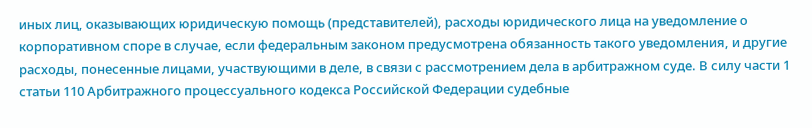иных лиц, оказывающих юридическую помощь (представителей), расходы юридического лица на уведомление о корпоративном споре в случае, если федеральным законом предусмотрена обязанность такого уведомления, и другие расходы, понесенные лицами, участвующими в деле, в связи с рассмотрением дела в арбитражном суде. В силу части 1 статьи 110 Арбитражного процессуального кодекса Российской Федерации судебные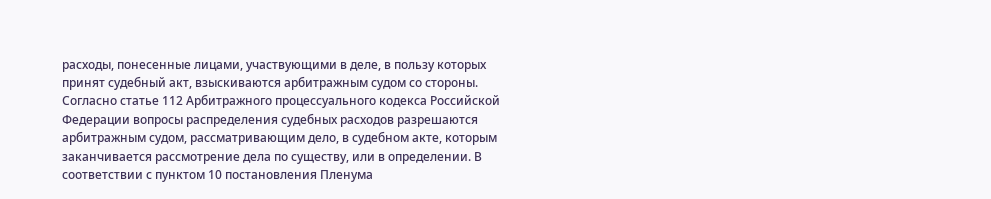расходы, понесенные лицами, участвующими в деле, в пользу которых принят судебный акт, взыскиваются арбитражным судом со стороны. Согласно статье 112 Арбитражного процессуального кодекса Российской Федерации вопросы распределения судебных расходов разрешаются арбитражным судом, рассматривающим дело, в судебном акте, которым заканчивается рассмотрение дела по существу, или в определении. В соответствии с пунктом 10 постановления Пленума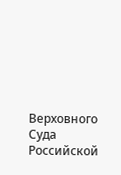Верховного Суда Российской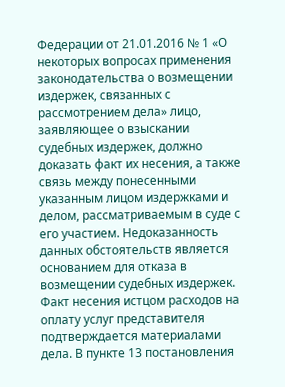Федерации от 21.01.2016 № 1 «О некоторых вопросах применения законодательства о возмещении издержек, связанных с рассмотрением дела» лицо, заявляющее о взыскании судебных издержек, должно доказать факт их несения, а также связь между понесенными указанным лицом издержками и делом, рассматриваемым в суде с его участием. Недоказанность данных обстоятельств является основанием для отказа в возмещении судебных издержек. Факт несения истцом расходов на оплату услуг представителя подтверждается материалами дела. В пункте 13 постановления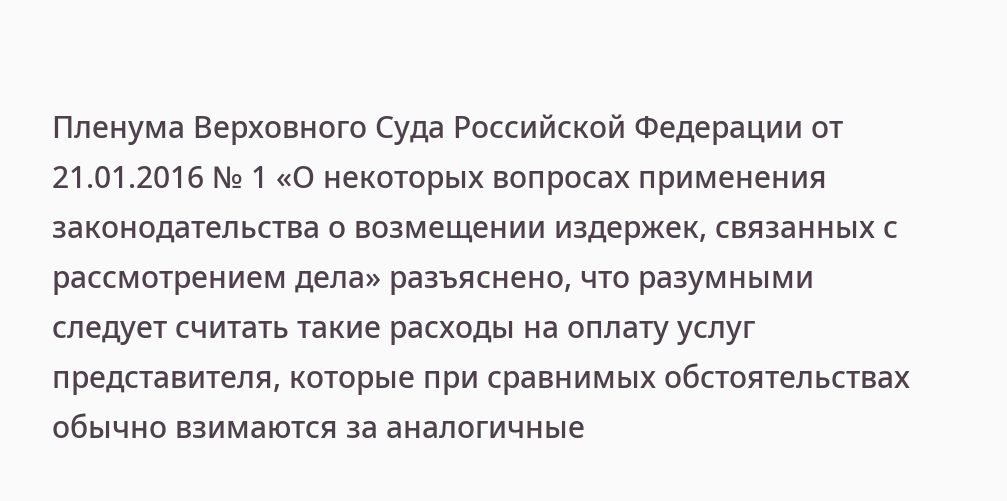Пленума Верховного Суда Российской Федерации от 21.01.2016 № 1 «О некоторых вопросах применения законодательства о возмещении издержек, связанных с рассмотрением дела» разъяснено, что разумными следует считать такие расходы на оплату услуг представителя, которые при сравнимых обстоятельствах обычно взимаются за аналогичные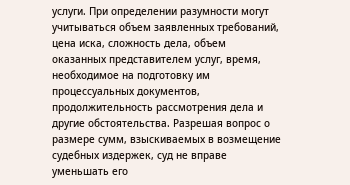услуги. При определении разумности могут учитываться объем заявленных требований, цена иска, сложность дела, объем оказанных представителем услуг, время, необходимое на подготовку им процессуальных документов, продолжительность рассмотрения дела и другие обстоятельства. Разрешая вопрос о размере сумм, взыскиваемых в возмещение судебных издержек, суд не вправе уменьшать его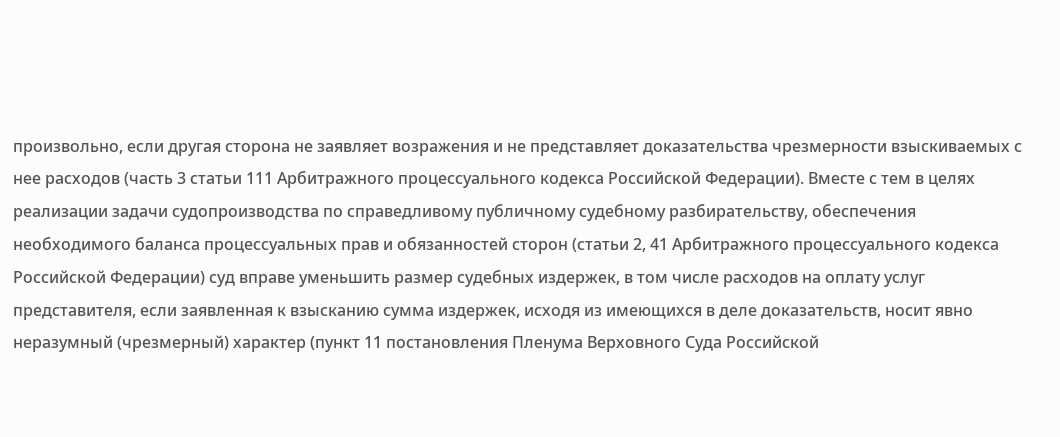произвольно, если другая сторона не заявляет возражения и не представляет доказательства чрезмерности взыскиваемых с нее расходов (часть 3 статьи 111 Арбитражного процессуального кодекса Российской Федерации). Вместе с тем в целях реализации задачи судопроизводства по справедливому публичному судебному разбирательству, обеспечения необходимого баланса процессуальных прав и обязанностей сторон (статьи 2, 41 Арбитражного процессуального кодекса Российской Федерации) суд вправе уменьшить размер судебных издержек, в том числе расходов на оплату услуг представителя, если заявленная к взысканию сумма издержек, исходя из имеющихся в деле доказательств, носит явно неразумный (чрезмерный) характер (пункт 11 постановления Пленума Верховного Суда Российской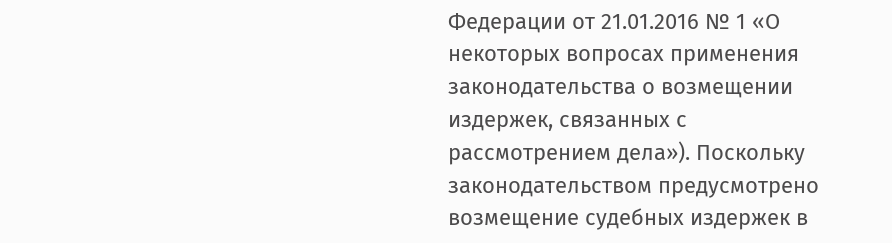Федерации от 21.01.2016 № 1 «О некоторых вопросах применения законодательства о возмещении издержек, связанных с рассмотрением дела»). Поскольку законодательством предусмотрено возмещение судебных издержек в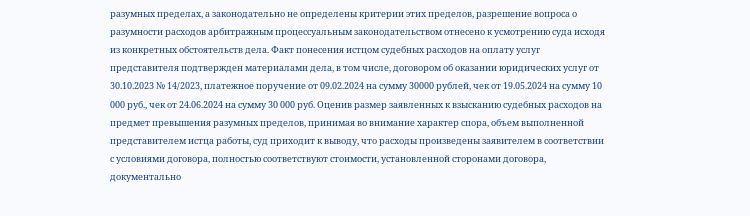разумных пределах, а законодательно не определены критерии этих пределов, разрешение вопроса о разумности расходов арбитражным процессуальным законодательством отнесено к усмотрению суда исходя из конкретных обстоятельств дела. Факт понесения истцом судебных расходов на оплату услуг представителя подтвержден материалами дела, в том числе, договором об оказании юридических услуг от 30.10.2023 № 14/2023, платежное поручение от 09.02.2024 на сумму 30000 рублей, чек от 19.05.2024 на сумму 10 000 руб., чек от 24.06.2024 на сумму 30 000 руб. Оценив размер заявленных к взысканию судебных расходов на предмет превышения разумных пределов, принимая во внимание характер спора, объем выполненной представителем истца работы, суд приходит к выводу, что расходы произведены заявителем в соответствии с условиями договора, полностью соответствуют стоимости, установленной сторонами договора, документально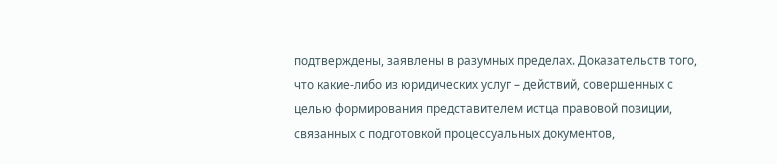подтверждены, заявлены в разумных пределах. Доказательств того, что какие-либо из юридических услуг – действий, совершенных с целью формирования представителем истца правовой позиции, связанных с подготовкой процессуальных документов,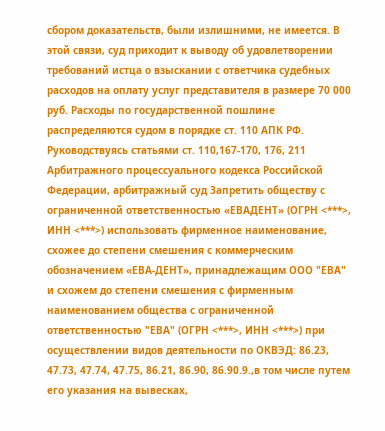сбором доказательств, были излишними, не имеется. В этой связи, суд приходит к выводу об удовлетворении требований истца о взыскании с ответчика судебных расходов на оплату услуг представителя в размере 70 000 руб. Расходы по государственной пошлине распределяются судом в порядке ст. 110 АПК РФ. Руководствуясь статьями ст. 110,167-170, 176, 211 Арбитражного процессуального кодекса Российской Федерации, арбитражный суд Запретить обществу с ограниченной ответственностью «ЕВАДЕНТ» (ОГРН <***>, ИНН <***>) использовать фирменное наименование, схожее до степени смешения с коммерческим обозначением «ЕВА-ДЕНТ», принадлежащим ООО "ЕВА" и схожем до степени смешения с фирменным наименованием общества с ограниченной ответственностью "ЕВА" (ОГРН <***>, ИНН <***>) при осуществлении видов деятельности по ОКВЭД: 86.23, 47.73, 47.74, 47.75, 86.21, 86.90, 86.90.9.,в том числе путем его указания на вывесках,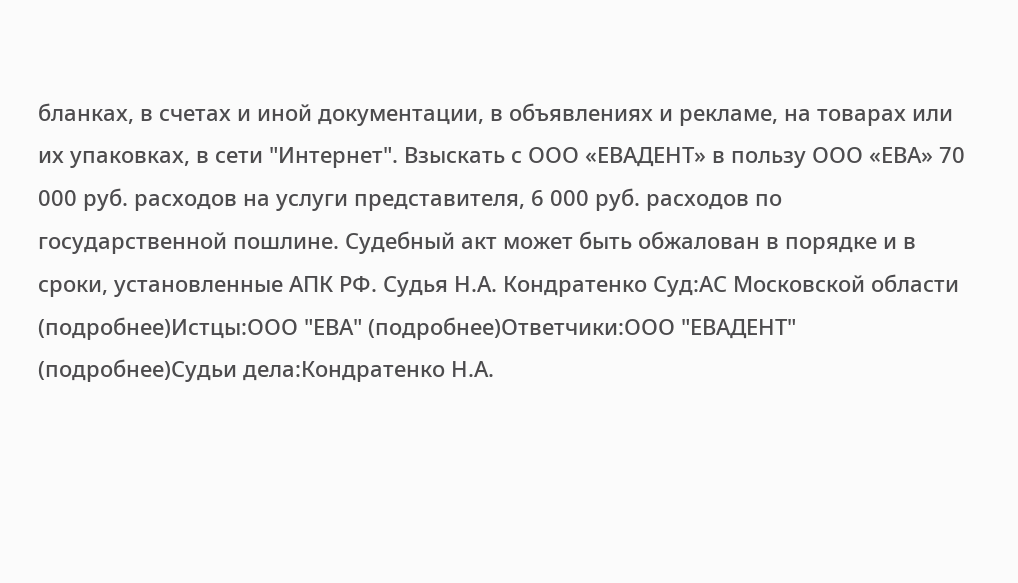бланках, в счетах и иной документации, в объявлениях и рекламе, на товарах или их упаковках, в сети "Интернет". Взыскать с ООО «ЕВАДЕНТ» в пользу ООО «ЕВА» 70 000 руб. расходов на услуги представителя, 6 000 руб. расходов по государственной пошлине. Судебный акт может быть обжалован в порядке и в сроки, установленные АПК РФ. Судья Н.А. Кондратенко Суд:АС Московской области (подробнее)Истцы:ООО "ЕВА" (подробнее)Ответчики:ООО "ЕВАДЕНТ" (подробнее)Судьи дела:Кондратенко Н.А.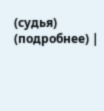(судья) (подробнее) |